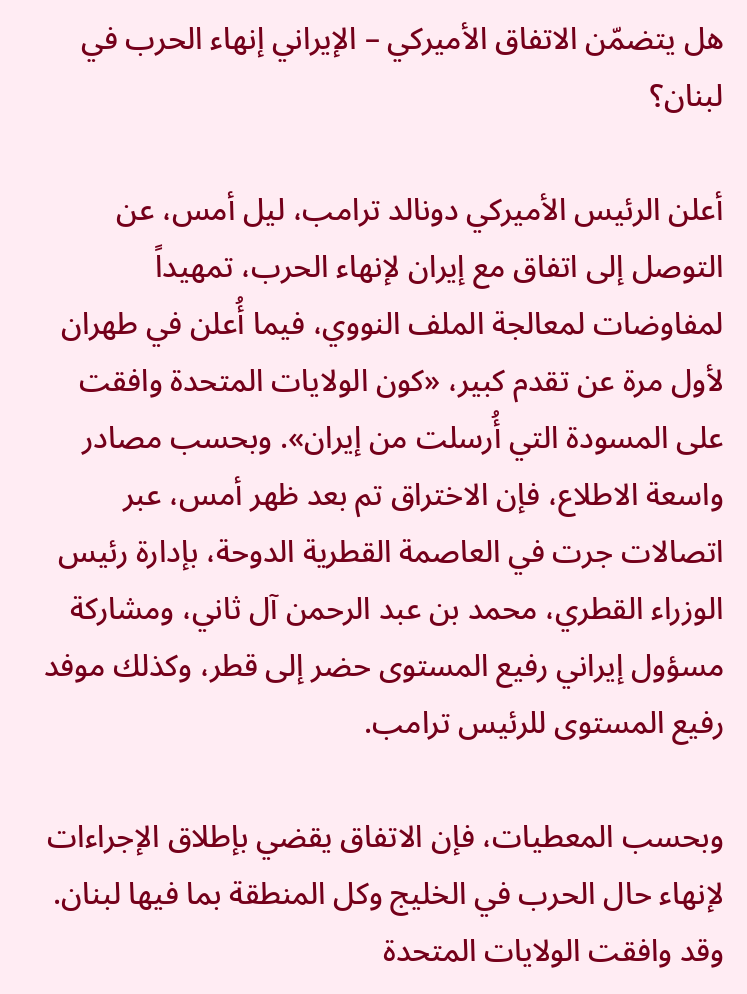هل يتضمّن الاتفاق الأميركي – الإيراني إنهاء الحرب في لبنان؟

أعلن الرئيس الأميركي دونالد ترامب، ليل أمس، عن التوصل إلى اتفاق مع إيران لإنهاء الحرب، تمهيداً لمفاوضات لمعالجة الملف النووي، فيما أُعلن في طهران لأول مرة عن تقدم كبير، «كون الولايات المتحدة وافقت على المسودة التي أُرسلت من إيران». وبحسب مصادر واسعة الاطلاع، فإن الاختراق تم بعد ظهر أمس، عبر اتصالات جرت في العاصمة القطرية الدوحة، بإدارة رئيس الوزراء القطري، محمد بن عبد الرحمن آل ثاني، ومشاركة مسؤول إيراني رفيع المستوى حضر إلى قطر، وكذلك موفد رفيع المستوى للرئيس ترامب.

وبحسب المعطيات، فإن الاتفاق يقضي بإطلاق الإجراءات لإنهاء حال الحرب في الخليج وكل المنطقة بما فيها لبنان. وقد وافقت الولايات المتحدة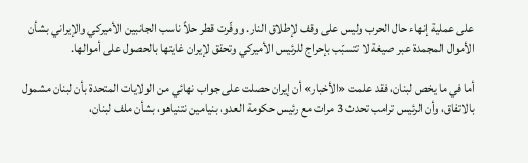على عملية إنهاء حال الحرب وليس على وقف لإطلاق النار. ووفّرت قطر حلاً ناسب الجانبين الأميركي والإيراني بشأن الأموال المجمدة عبر صيغة لا تتسبّب بإحراج للرئيس الأميركي وتحقق لإيران غايتها بالحصول على أموالها.

أما في ما يخص لبنان، فقد علمت «الأخبار» أن إيران حصلت على جواب نهائي من الولايات المتحدة بأن لبنان مشمول بالاتفاق، وأن الرئيس ترامب تحدث 3 مرات مع رئيس حكومة العدو، بنيامين نتنياهو، بشأن ملف لبنان،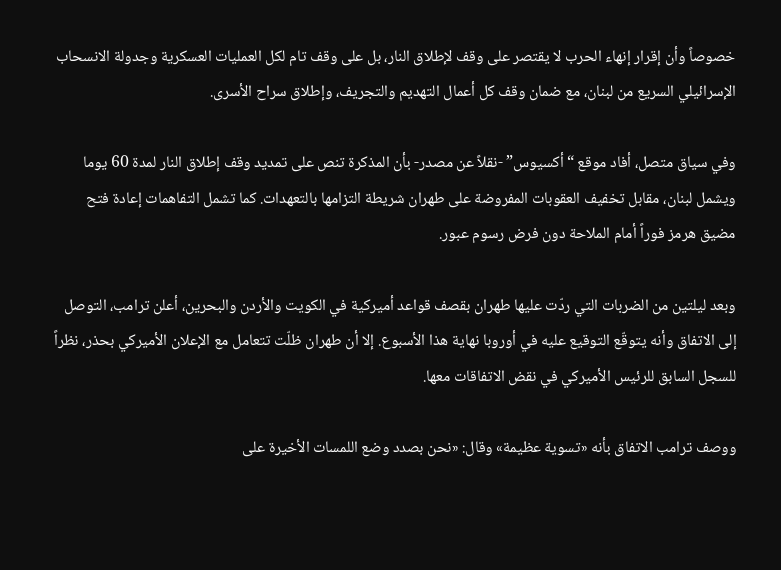خصوصاً وأن إقرار إنهاء الحرب لا يقتصر على وقف لإطلاق النار، بل على وقف تام لكل العمليات العسكرية وجدولة الانسحاب الإسرائيلي السريع من لبنان، مع ضمان وقف كل أعمال التهديم والتجريف، وإطلاق سراح الأسرى.

وفي سياق متصل، أفاد موقع “أكسيوس” -نقلاً عن مصدر- بأن المذكرة تنص على تمديد وقف إطلاق النار لمدة 60 يوما ويشمل لبنان، مقابل تخفيف العقوبات المفروضة على طهران شريطة التزامها بالتعهدات. كما تشمل التفاهمات إعادة فتح مضيق هرمز فوراً أمام الملاحة دون فرض رسوم عبور.

وبعد ليلتين من الضربات التي ردّت عليها طهران بقصف قواعد أميركية في الكويت والأردن والبحرين، أعلن ترامب، التوصل إلى الاتفاق وأنه يتوقّع التوقيع عليه في أوروبا نهاية هذا الأسبوع. إلا أن طهران ظلّت تتعامل مع الإعلان الأميركي بحذر، نظراً للسجل السابق للرئيس الأميركي في نقض الاتفاقات معها.

ووصف ترامب الاتفاق بأنه «تسوية عظيمة» وقال: «نحن بصدد وضع اللمسات الأخيرة على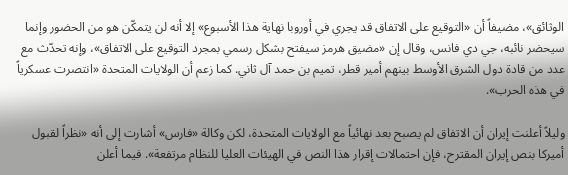الوثائق»، مضيفاً أن «التوقيع على الاتفاق قد يجري في أوروبا نهاية هذا الأسبوع» إلا أنه لن يتمكّن هو من الحضور وإنما سيحضر نائبه، جي دي فانس، وقال إن «مضيق هرمز سيفتح بشكل رسمي بمجرد التوقيع على الاتفاق»، وإنه تحدّث مع عدد من قادة دول الشرق الأوسط بينهم أمير قطر، تميم بن حمد آل ثاني. كما زعم أن الولايات المتحدة «انتصرت عسكرياً في هذه الحرب».

وليلاً أعلنت إيران أن الاتفاق لم يصبح بعد نهائياً مع الولايات المتحدة، لكن وكالة «فارس» أشارت إلى أنه «نظراً لقبول أميركا بنص إيران المقترح، فإن احتمالات إقرار هذا النص في الهيئات العليا للنظام مرتفعة». فيما أعلن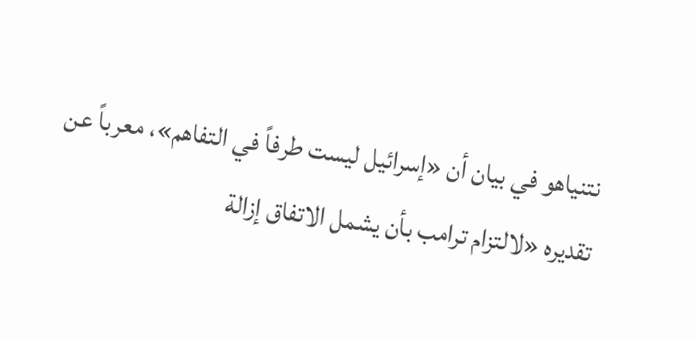نتنياهو في بيان أن «إسرائيل ليست طرفاً في التفاهم»، معرباً عن تقديره «لالتزام ترامب بأن يشمل الاتفاق إزالة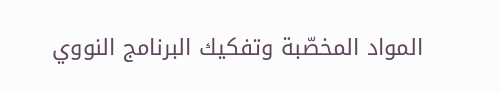المواد المخصّبة وتفكيك البرنامج النووي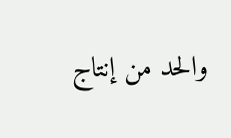والحد من إنتاج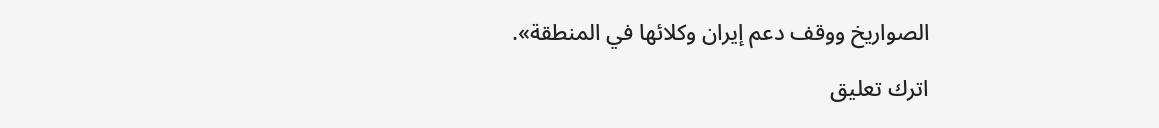الصواريخ ووقف دعم إيران وكلائها في المنطقة».

اترك تعليق